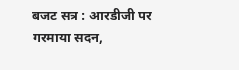बजट सत्र : आरडीजी पर गरमाया सदन,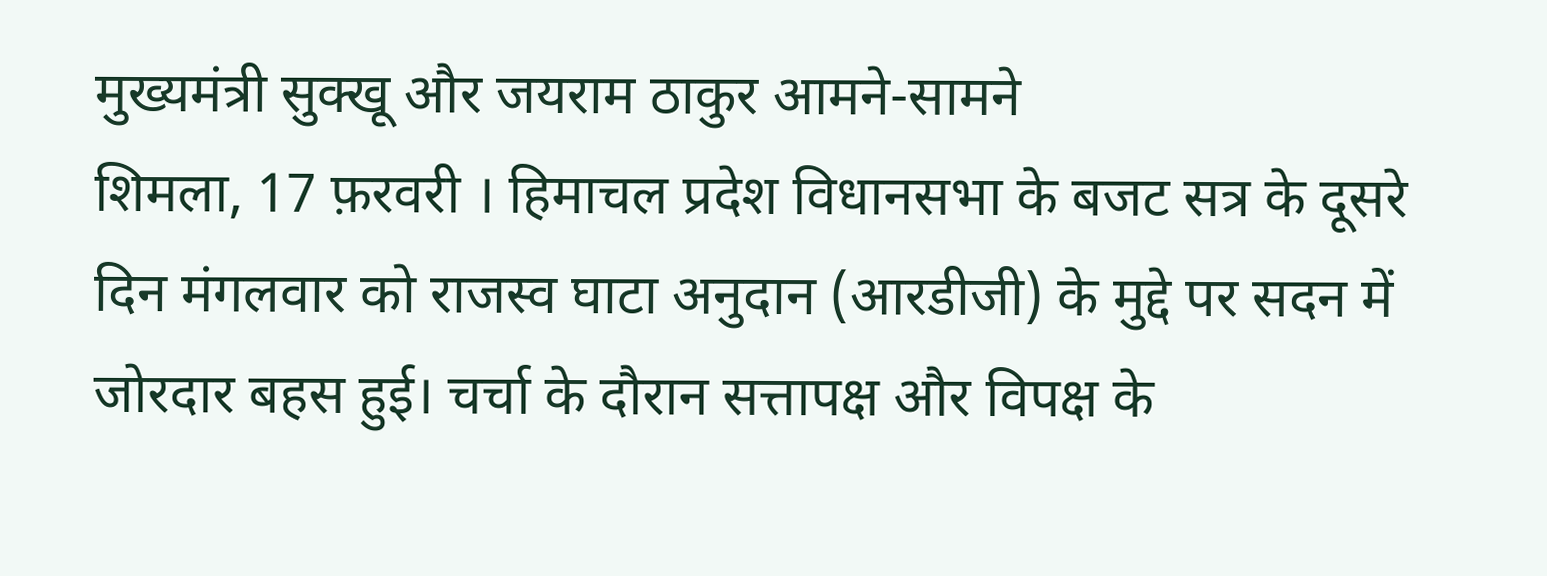मुख्यमंत्री सुक्खू और जयराम ठाकुर आमने-सामने
शिमला, 17 फ़रवरी । हिमाचल प्रदेश विधानसभा के बजट सत्र के दूसरे दिन मंगलवार को राजस्व घाटा अनुदान (आरडीजी) के मुद्दे पर सदन में जोरदार बहस हुई। चर्चा के दौरान सत्तापक्ष और विपक्ष के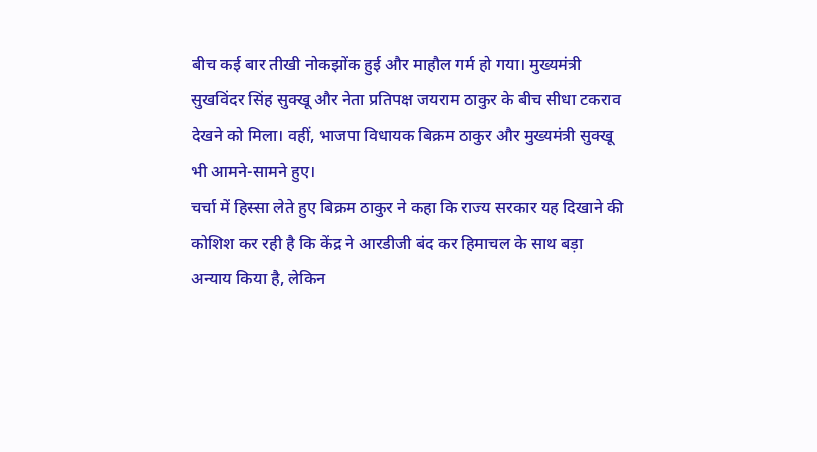बीच कई बार तीखी नोकझोंक हुई और माहौल गर्म हो गया। मुख्यमंत्री सुखविंदर सिंह सुक्खू और नेता प्रतिपक्ष जयराम ठाकुर के बीच सीधा टकराव देखने को मिला। वहीं, भाजपा विधायक बिक्रम ठाकुर और मुख्यमंत्री सुक्खू भी आमने-सामने हुए।
चर्चा में हिस्सा लेते हुए बिक्रम ठाकुर ने कहा कि राज्य सरकार यह दिखाने की कोशिश कर रही है कि केंद्र ने आरडीजी बंद कर हिमाचल के साथ बड़ा अन्याय किया है, लेकिन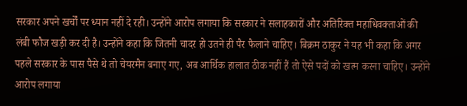सरकार अपने खर्चों पर ध्यान नहीं दे रही। उन्होंने आरोप लगाया कि सरकार ने सलाहकारों और अतिरिक्त महाधिवक्ताओं की लंबी फौज खड़ी कर दी है। उन्होंने कहा कि जितनी चादर हो उतने ही पैर फैलाने चाहिए। बिक्रम ठाकुर ने यह भी कहा कि अगर पहले सरकार के पास पैसे थे तो चेयरमैन बनाए गए, अब आर्थिक हालात ठीक नहीं हैं तो ऐसे पदों को खत्म करना चाहिए। उन्होंने आरोप लगाया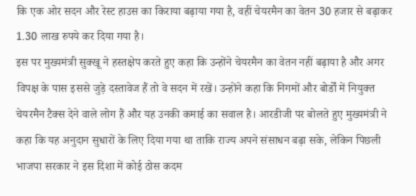कि एक ओर सदन और रेस्ट हाउस का किराया बढ़ाया गया है, वहीं चेयरमैन का वेतन 30 हजार से बढ़ाकर 1.30 लाख रुपये कर दिया गया है।
इस पर मुख्यमंत्री सुक्खू ने हस्तक्षेप करते हुए कहा कि उन्होंने चेयरमैन का वेतन नहीं बढ़ाया है और अगर विपक्ष के पास इससे जुड़े दस्तावेज हैं तो वे सदन में रखें। उन्होंने कहा कि निगमों और बोर्डों में नियुक्त चेयरमैन टैक्स देने वाले लोग हैं और यह उनकी कमाई का सवाल है। आरडीजी पर बोलते हुए मुख्यमंत्री ने कहा कि यह अनुदान सुधारों के लिए दिया गया था ताकि राज्य अपने संसाधन बढ़ा सके, लेकिन पिछली भाजपा सरकार ने इस दिशा में कोई ठोस कदम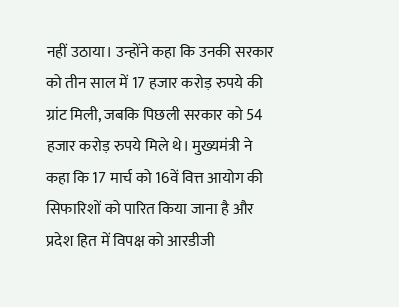नहीं उठाया। उन्होंने कहा कि उनकी सरकार को तीन साल में 17 हजार करोड़ रुपये की ग्रांट मिली, जबकि पिछली सरकार को 54 हजार करोड़ रुपये मिले थे। मुख्यमंत्री ने कहा कि 17 मार्च को 16वें वित्त आयोग की सिफारिशों को पारित किया जाना है और प्रदेश हित में विपक्ष को आरडीजी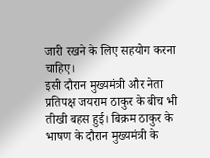जारी रखने के लिए सहयोग करना चाहिए।
इसी दौरान मुख्यमंत्री और नेता प्रतिपक्ष जयराम ठाकुर के बीच भी तीखी बहस हुई। बिक्रम ठाकुर के भाषण के दौरान मुख्यमंत्री के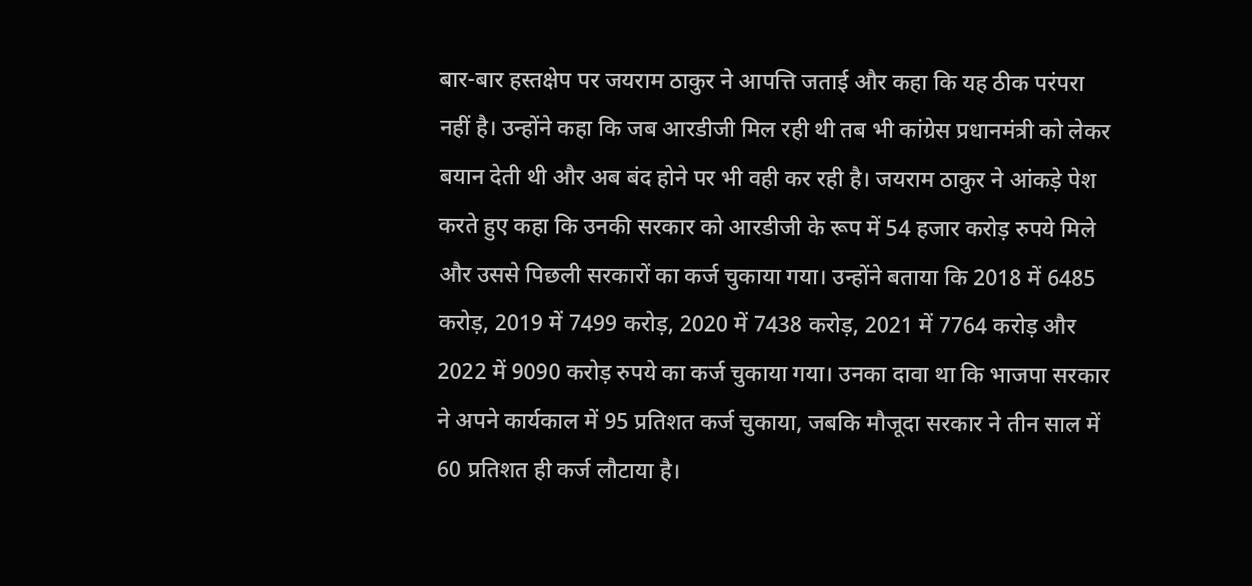बार-बार हस्तक्षेप पर जयराम ठाकुर ने आपत्ति जताई और कहा कि यह ठीक परंपरा नहीं है। उन्होंने कहा कि जब आरडीजी मिल रही थी तब भी कांग्रेस प्रधानमंत्री को लेकर बयान देती थी और अब बंद होने पर भी वही कर रही है। जयराम ठाकुर ने आंकड़े पेश करते हुए कहा कि उनकी सरकार को आरडीजी के रूप में 54 हजार करोड़ रुपये मिले और उससे पिछली सरकारों का कर्ज चुकाया गया। उन्होंने बताया कि 2018 में 6485 करोड़, 2019 में 7499 करोड़, 2020 में 7438 करोड़, 2021 में 7764 करोड़ और 2022 में 9090 करोड़ रुपये का कर्ज चुकाया गया। उनका दावा था कि भाजपा सरकार ने अपने कार्यकाल में 95 प्रतिशत कर्ज चुकाया, जबकि मौजूदा सरकार ने तीन साल में 60 प्रतिशत ही कर्ज लौटाया है।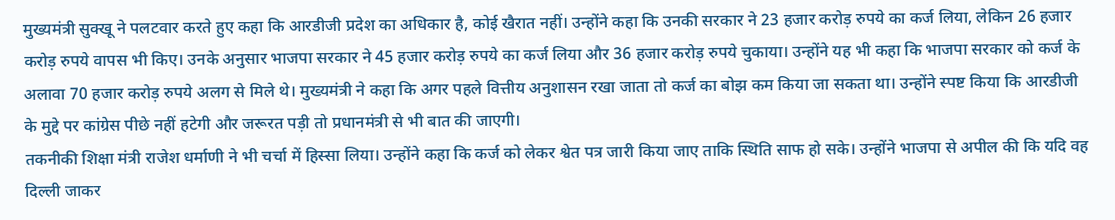मुख्यमंत्री सुक्खू ने पलटवार करते हुए कहा कि आरडीजी प्रदेश का अधिकार है, कोई खैरात नहीं। उन्होंने कहा कि उनकी सरकार ने 23 हजार करोड़ रुपये का कर्ज लिया, लेकिन 26 हजार करोड़ रुपये वापस भी किए। उनके अनुसार भाजपा सरकार ने 45 हजार करोड़ रुपये का कर्ज लिया और 36 हजार करोड़ रुपये चुकाया। उन्होंने यह भी कहा कि भाजपा सरकार को कर्ज के अलावा 70 हजार करोड़ रुपये अलग से मिले थे। मुख्यमंत्री ने कहा कि अगर पहले वित्तीय अनुशासन रखा जाता तो कर्ज का बोझ कम किया जा सकता था। उन्होंने स्पष्ट किया कि आरडीजी के मुद्दे पर कांग्रेस पीछे नहीं हटेगी और जरूरत पड़ी तो प्रधानमंत्री से भी बात की जाएगी।
तकनीकी शिक्षा मंत्री राजेश धर्माणी ने भी चर्चा में हिस्सा लिया। उन्होंने कहा कि कर्ज को लेकर श्वेत पत्र जारी किया जाए ताकि स्थिति साफ हो सके। उन्होंने भाजपा से अपील की कि यदि वह दिल्ली जाकर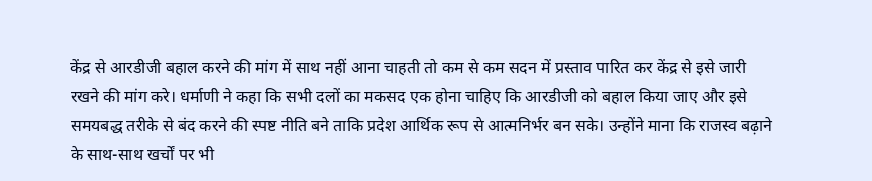केंद्र से आरडीजी बहाल करने की मांग में साथ नहीं आना चाहती तो कम से कम सदन में प्रस्ताव पारित कर केंद्र से इसे जारी रखने की मांग करे। धर्माणी ने कहा कि सभी दलों का मकसद एक होना चाहिए कि आरडीजी को बहाल किया जाए और इसे समयबद्ध तरीके से बंद करने की स्पष्ट नीति बने ताकि प्रदेश आर्थिक रूप से आत्मनिर्भर बन सके। उन्होंने माना कि राजस्व बढ़ाने के साथ-साथ खर्चों पर भी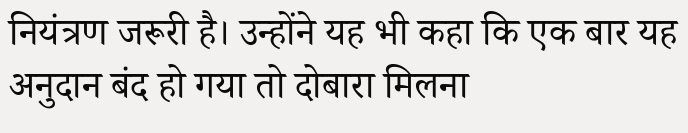नियंत्रण जरूरी है। उन्होंने यह भी कहा कि एक बार यह अनुदान बंद हो गया तो दोबारा मिलना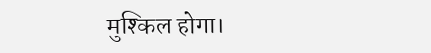मुश्किल होगा।